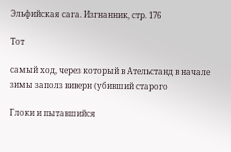Эльфийская сага. Изгнанник, стр. 176

Тот

самый ход, через который в Ательстанд в начале зимы заполз виверн (убивший старого

Глоки и пытавшийся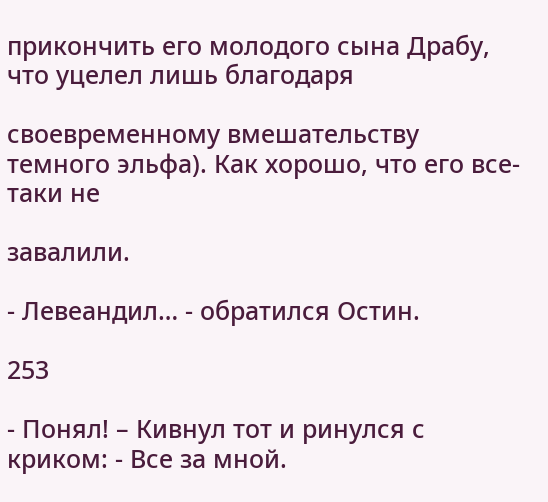прикончить его молодого сына Драбу, что уцелел лишь благодаря

своевременному вмешательству темного эльфа). Как хорошо, что его все-таки не

завалили.

- Левеандил… - обратился Остин.

253

- Понял! – Кивнул тот и ринулся с криком: - Все за мной.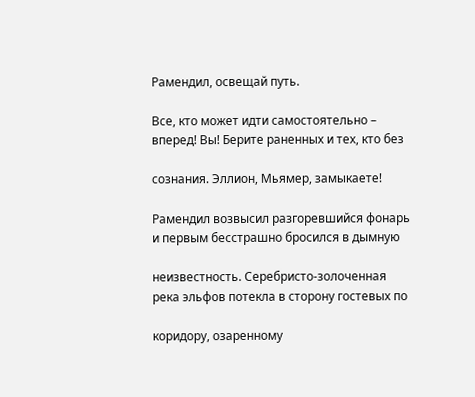Рамендил, освещай путь.

Все, кто может идти самостоятельно – вперед! Вы! Берите раненных и тех, кто без

сознания. Эллион, Мьямер, замыкаете!

Рамендил возвысил разгоревшийся фонарь и первым бесстрашно бросился в дымную

неизвестность. Серебристо-золоченная река эльфов потекла в сторону гостевых по

коридору, озаренному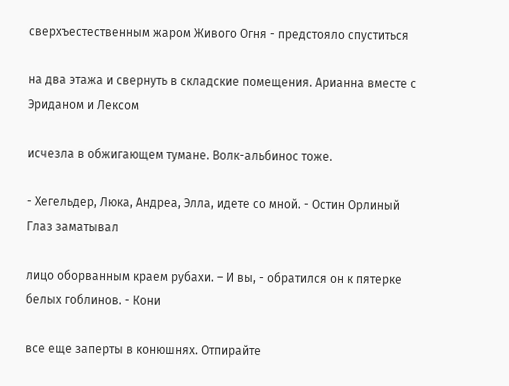сверхъестественным жаром Живого Огня - предстояло спуститься

на два этажа и свернуть в складские помещения. Арианна вместе с Эриданом и Лексом

исчезла в обжигающем тумане. Волк-альбинос тоже.

- Хегельдер, Люка, Андреа, Элла, идете со мной. - Остин Орлиный Глаз заматывал

лицо оборванным краем рубахи. – И вы, - обратился он к пятерке белых гоблинов. - Кони

все еще заперты в конюшнях. Отпирайте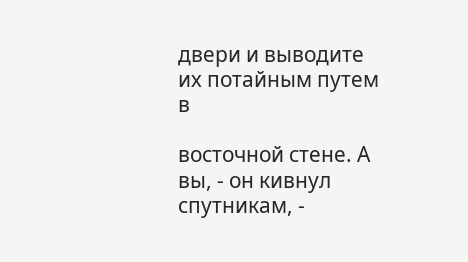двери и выводите их потайным путем в

восточной стене. А вы, - он кивнул спутникам, -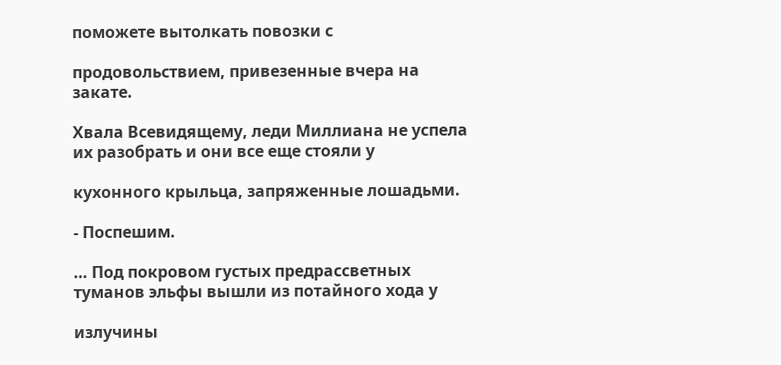поможете вытолкать повозки с

продовольствием, привезенные вчера на закате.

Хвала Всевидящему, леди Миллиана не успела их разобрать и они все еще стояли у

кухонного крыльца, запряженные лошадьми.

- Поспешим.

… Под покровом густых предрассветных туманов эльфы вышли из потайного хода у

излучины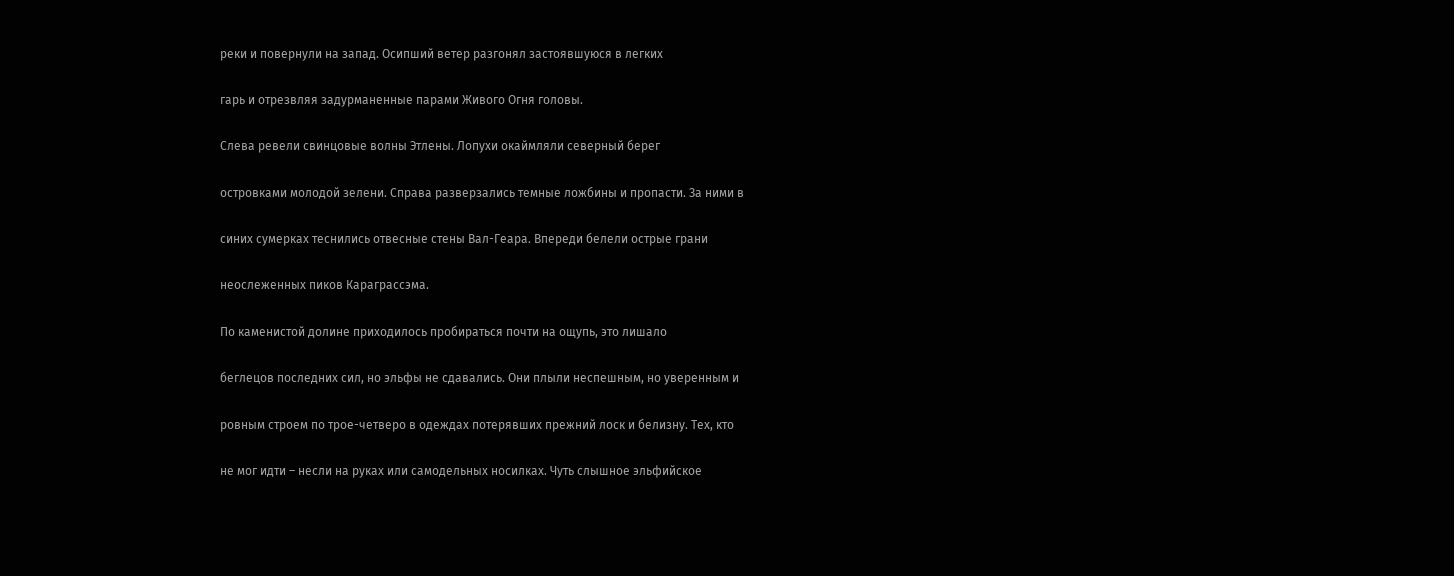реки и повернули на запад. Осипший ветер разгонял застоявшуюся в легких

гарь и отрезвляя задурманенные парами Живого Огня головы.

Слева ревели свинцовые волны Этлены. Лопухи окаймляли северный берег

островками молодой зелени. Справа разверзались темные ложбины и пропасти. За ними в

синих сумерках теснились отвесные стены Вал-Геара. Впереди белели острые грани

неослеженных пиков Караграссэма.

По каменистой долине приходилось пробираться почти на ощупь, это лишало

беглецов последних сил, но эльфы не сдавались. Они плыли неспешным, но уверенным и

ровным строем по трое-четверо в одеждах потерявших прежний лоск и белизну. Тех, кто

не мог идти – несли на руках или самодельных носилках. Чуть слышное эльфийское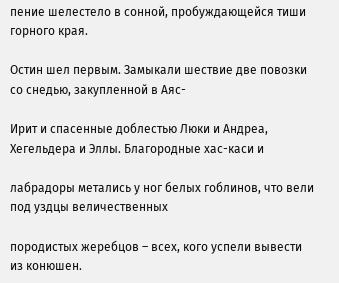пение шелестело в сонной, пробуждающейся тиши горного края.

Остин шел первым. Замыкали шествие две повозки со снедью, закупленной в Аяс-

Ирит и спасенные доблестью Люки и Андреа, Хегельдера и Эллы. Благородные хас-каси и

лабрадоры метались у ног белых гоблинов, что вели под уздцы величественных

породистых жеребцов – всех, кого успели вывести из конюшен.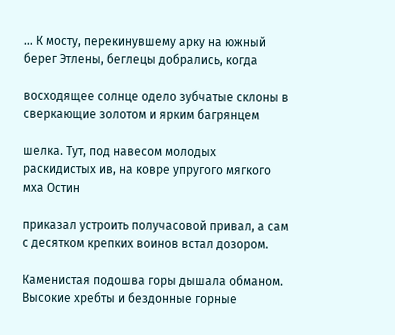… К мосту, перекинувшему арку на южный берег Этлены, беглецы добрались, когда

восходящее солнце одело зубчатые склоны в сверкающие золотом и ярким багрянцем

шелка. Тут, под навесом молодых раскидистых ив, на ковре упругого мягкого мха Остин

приказал устроить получасовой привал, а сам с десятком крепких воинов встал дозором.

Каменистая подошва горы дышала обманом. Высокие хребты и бездонные горные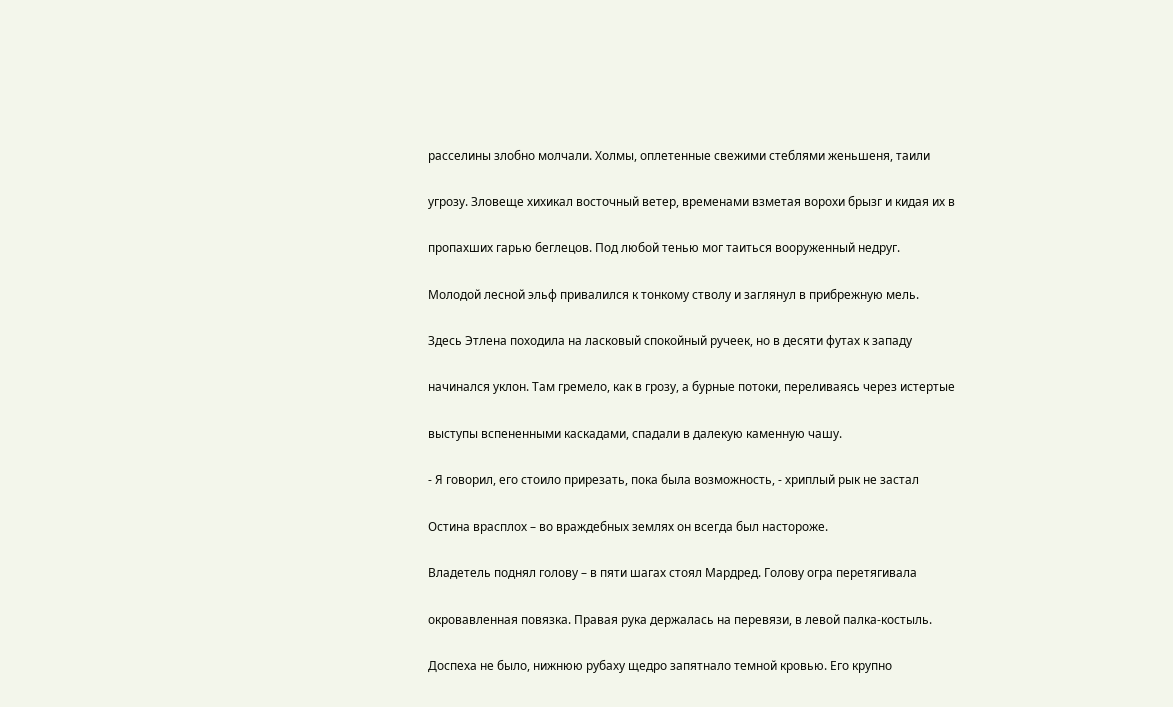расселины злобно молчали. Холмы, оплетенные свежими стеблями женьшеня, таили

угрозу. Зловеще хихикал восточный ветер, временами взметая ворохи брызг и кидая их в

пропахших гарью беглецов. Под любой тенью мог таиться вооруженный недруг.

Молодой лесной эльф привалился к тонкому стволу и заглянул в прибрежную мель.

Здесь Этлена походила на ласковый спокойный ручеек, но в десяти футах к западу

начинался уклон. Там гремело, как в грозу, а бурные потоки, переливаясь через истертые

выступы вспененными каскадами, спадали в далекую каменную чашу.

- Я говорил, его стоило прирезать, пока была возможность, - хриплый рык не застал

Остина врасплох – во враждебных землях он всегда был настороже.

Владетель поднял голову – в пяти шагах стоял Мардред. Голову огра перетягивала

окровавленная повязка. Правая рука держалась на перевязи, в левой палка-костыль.

Доспеха не было, нижнюю рубаху щедро запятнало темной кровью. Его крупно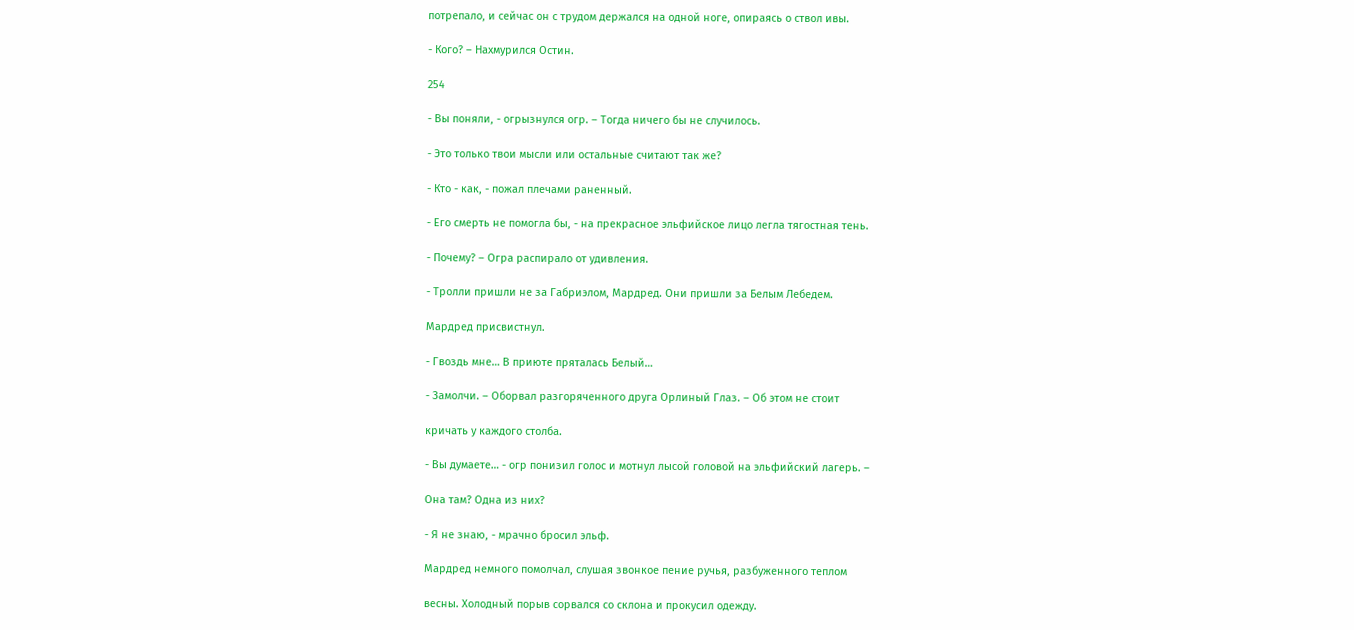потрепало, и сейчас он с трудом держался на одной ноге, опираясь о ствол ивы.

- Кого? – Нахмурился Остин.

254

- Вы поняли, - огрызнулся огр. – Тогда ничего бы не случилось.

- Это только твои мысли или остальные считают так же?

- Кто - как, - пожал плечами раненный.

- Его смерть не помогла бы, - на прекрасное эльфийское лицо легла тягостная тень.

- Почему? – Огра распирало от удивления.

- Тролли пришли не за Габриэлом, Мардред. Они пришли за Белым Лебедем.

Мардред присвистнул.

- Гвоздь мне… В приюте пряталась Белый…

- Замолчи. – Оборвал разгоряченного друга Орлиный Глаз. – Об этом не стоит

кричать у каждого столба.

- Вы думаете… - огр понизил голос и мотнул лысой головой на эльфийский лагерь. –

Она там? Одна из них?

- Я не знаю, - мрачно бросил эльф.

Мардред немного помолчал, слушая звонкое пение ручья, разбуженного теплом

весны. Холодный порыв сорвался со склона и прокусил одежду.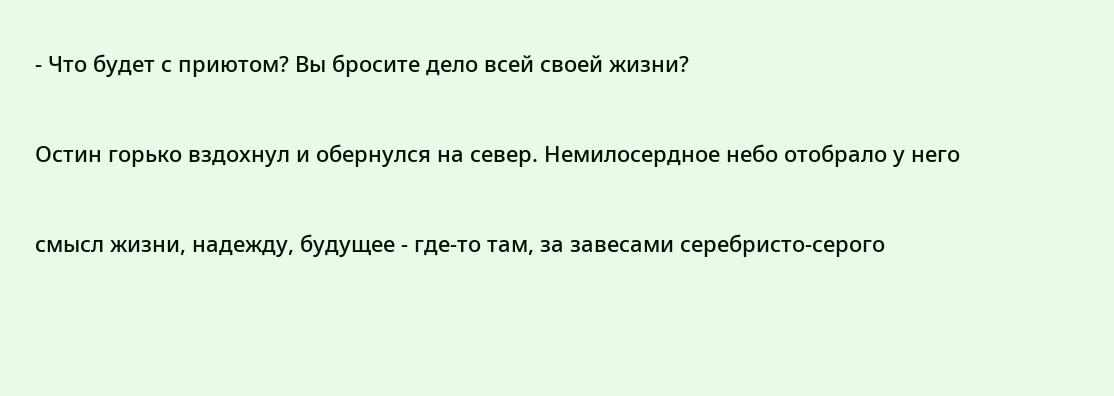- Что будет с приютом? Вы бросите дело всей своей жизни?

Остин горько вздохнул и обернулся на север. Немилосердное небо отобрало у него

смысл жизни, надежду, будущее - где-то там, за завесами серебристо-серого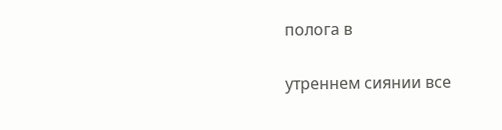полога в

утреннем сиянии все